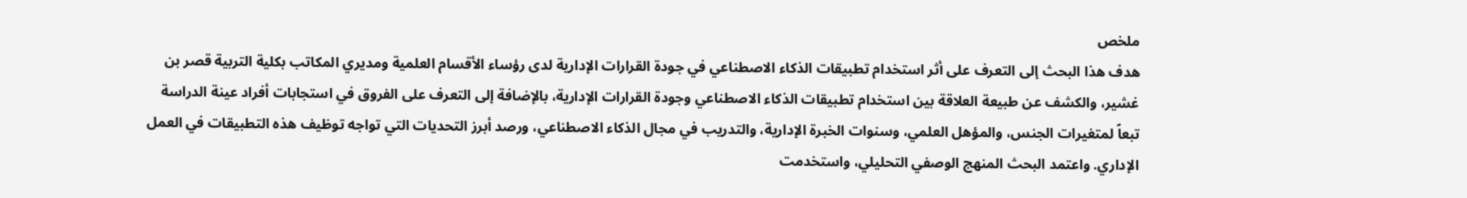ملخص
هدف هذا البحث إلى التعرف على أثر استخدام تطبيقات الذكاء الاصطناعي في جودة القرارات الإدارية لدى رؤساء الأقسام العلمية ومديري المكاتب بكلية التربية قصر بن غشير، والكشف عن طبيعة العلاقة بين استخدام تطبيقات الذكاء الاصطناعي وجودة القرارات الإدارية، بالإضافة إلى التعرف على الفروق في استجابات أفراد عينة الدراسة تبعاً لمتغيرات الجنس، والمؤهل العلمي، وسنوات الخبرة الإدارية، والتدريب في مجال الذكاء الاصطناعي، ورصد أبرز التحديات التي تواجه توظيف هذه التطبيقات في العمل الإداري. واعتمد البحث المنهج الوصفي التحليلي، واستخدمت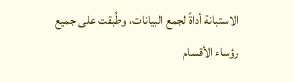الاستبانة أداةً لجمع البيانات، وطُبقت على جميع رؤساء الأقسام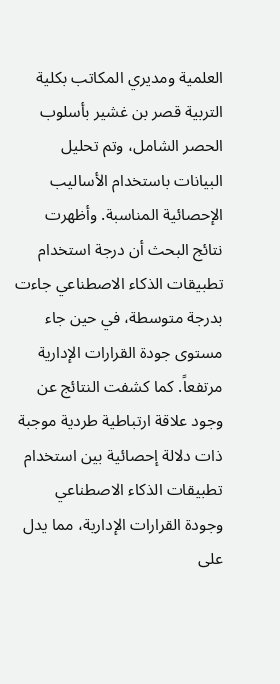العلمية ومديري المكاتب بكلية التربية قصر بن غشير بأسلوب الحصر الشامل، وتم تحليل البيانات باستخدام الأساليب الإحصائية المناسبة. وأظهرت نتائج البحث أن درجة استخدام تطبيقات الذكاء الاصطناعي جاءت بدرجة متوسطة، في حين جاء مستوى جودة القرارات الإدارية مرتفعاً. كما كشفت النتائج عن وجود علاقة ارتباطية طردية موجبة ذات دلالة إحصائية بين استخدام تطبيقات الذكاء الاصطناعي وجودة القرارات الإدارية، مما يدل على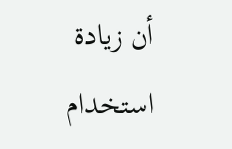أن زيادة استخدام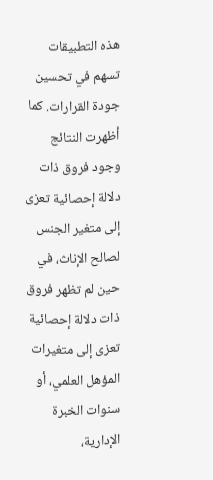هذه التطبيقات تسهم في تحسين جودة القرارات. كما أظهرت النتائج وجود فروق ذات دلالة إحصائية تعزى إلى متغير الجنس لصالح الإناث، في حين لم تظهر فروق ذات دلالة إحصائية تعزى إلى متغيرات المؤهل العلمي، أو سنوات الخبرة الإدارية،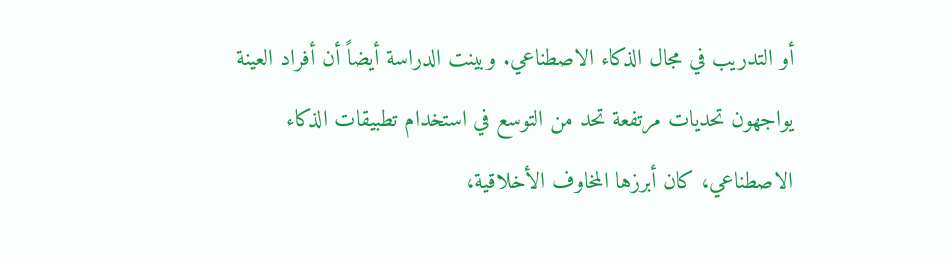أو التدريب في مجال الذكاء الاصطناعي. وبينت الدراسة أيضاً أن أفراد العينة يواجهون تحديات مرتفعة تحد من التوسع في استخدام تطبيقات الذكاء الاصطناعي، كان أبرزها المخاوف الأخلاقية،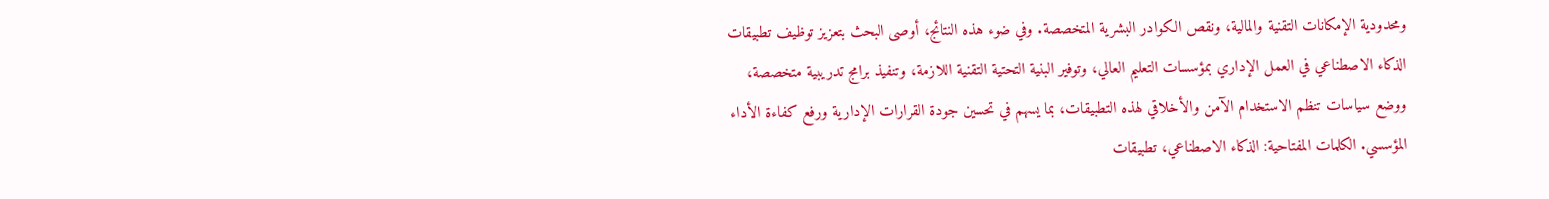ومحدودية الإمكانات التقنية والمالية، ونقص الكوادر البشرية المتخصصة. وفي ضوء هذه النتائج، أوصى البحث بتعزيز توظيف تطبيقات الذكاء الاصطناعي في العمل الإداري بمؤسسات التعليم العالي، وتوفير البنية التحتية التقنية اللازمة، وتنفيذ برامج تدريبية متخصصة، ووضع سياسات تنظم الاستخدام الآمن والأخلاقي لهذه التطبيقات، بما يسهم في تحسين جودة القرارات الإدارية ورفع كفاءة الأداء المؤسسي. الكلمات المفتاحية: الذكاء الاصطناعي، تطبيقات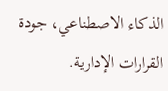الذكاء الاصطناعي، جودة القرارات الإدارية.